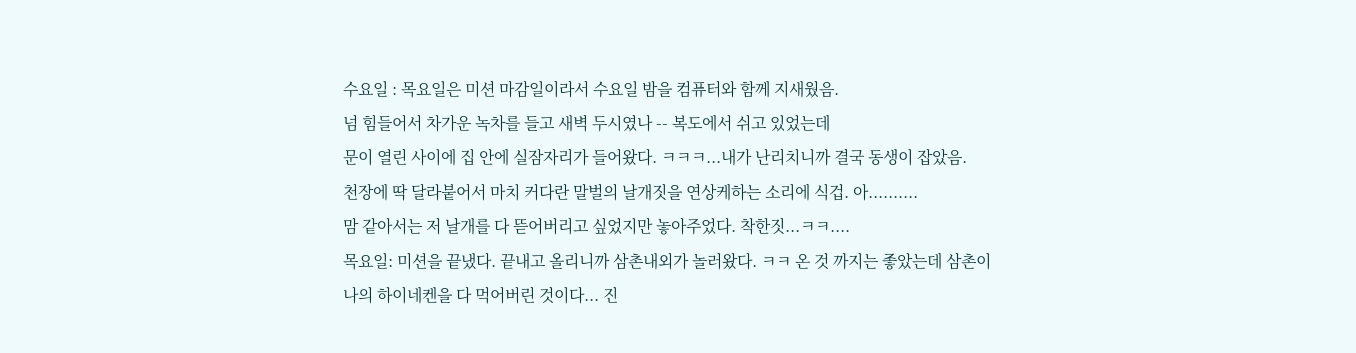수요일 : 목요일은 미션 마감일이라서 수요일 밤을 컴퓨터와 함께 지새웠음.
넘 힘들어서 차가운 녹차를 들고 새벽 두시였나 -- 복도에서 쉬고 있었는데
문이 열린 사이에 집 안에 실잠자리가 들어왔다. ㅋㅋㅋ...내가 난리치니까 결국 동생이 잡았음.
천장에 딱 달라붙어서 마치 커다란 말벌의 날개짓을 연상케하는 소리에 식겁. 아..........
맘 같아서는 저 날개를 다 뜯어버리고 싶었지만 놓아주었다. 착한짓...ㅋㅋ....
목요일: 미션을 끝냈다. 끝내고 올리니까 삼촌내외가 놀러왔다. ㅋㅋ 온 것 까지는 좋았는데 삼촌이
나의 하이네켄을 다 먹어버린 것이다... 진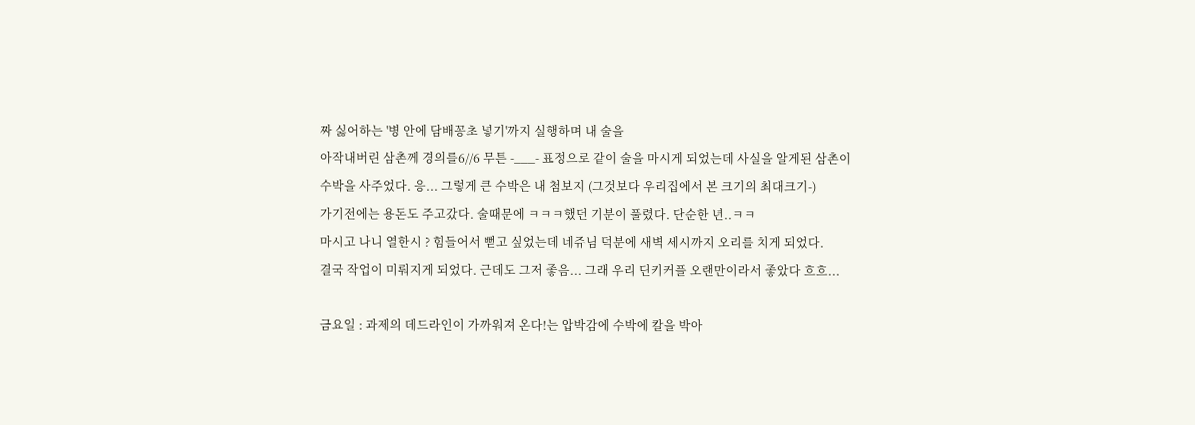짜 싫어하는 '병 안에 담배꽁초 넣기'까지 실행하며 내 술을
아작내버린 삼촌께 경의를6//6 무튼 -___- 표정으로 같이 술을 마시게 되었는데 사실을 알게된 삼촌이
수박을 사주었다. 응... 그렇게 큰 수박은 내 첨보지 (그것보다 우리집에서 본 크기의 최대크기-)
가기전에는 용돈도 주고갔다. 술때문에 ㅋㅋㅋ했던 기분이 풀렸다. 단순한 년..ㅋㅋ
마시고 나니 열한시 ? 힘들어서 뻗고 싶었는데 네쥬님 덕분에 새벽 세시까지 오리를 치게 되었다.
결국 작업이 미뤄지게 되었다. 근데도 그저 좋음... 그래 우리 딘키커플 오랜만이라서 좋았다 흐흐...

금요일 : 과제의 데드라인이 가까워져 온다!는 압박감에 수박에 칼을 박아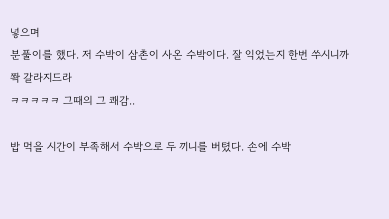넣으며
분풀이를 했다. 저 수박이 삼촌이 사온 수박이다. 잘 익었는지 한번 쑤시니까 쫙 갈라지드라
ㅋㅋㅋㅋㅋ 그때의 그 쾌감..

밥 먹을 시간이 부족해서 수박으로 두 끼니를 버텼다. 손에 수박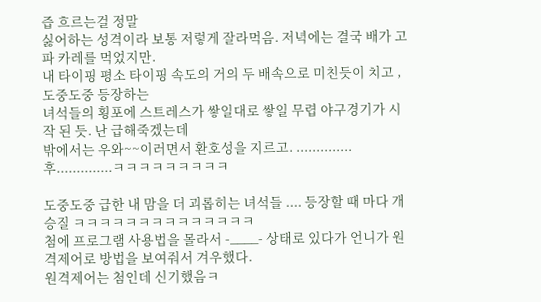즙 흐르는걸 정말
싫어하는 성격이라 보통 저렇게 잘라먹음. 저녁에는 결국 배가 고파 카레를 먹었지만.
내 타이핑 평소 타이핑 속도의 거의 두 배속으로 미친듯이 치고 , 도중도중 등장하는
녀석들의 횡포에 스트레스가 쌓일대로 쌓일 무렵 야구경기가 시작 된 듯. 난 급해죽겠는데
밖에서는 우와~~이러면서 환호성을 지르고. ..............후..............ㅋㅋㅋㅋㅋㅋㅋㅋㅋ

도중도중 급한 내 맘을 더 괴롭히는 녀석들 .... 등장할 때 마다 개승질 ㅋㅋㅋㅋㅋㅋㅋㅋㅋㅋㅋㅋㅋㅋ
첨에 프로그램 사용법을 몰라서 -____- 상태로 있다가 언니가 원격제어로 방법을 보여줘서 겨우했다.
원격제어는 첨인데 신기했음ㅋ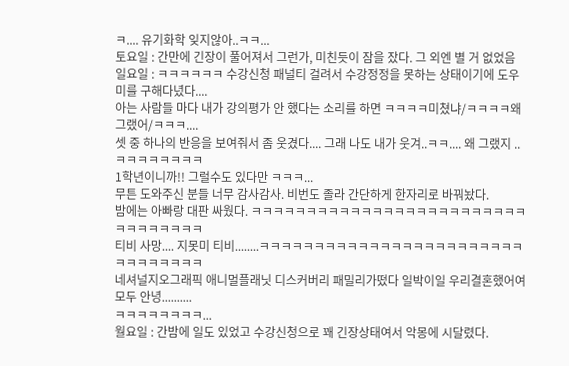ㅋ.... 유기화학 잊지않아..ㅋㅋ...
토요일 : 간만에 긴장이 풀어져서 그런가, 미친듯이 잠을 잤다. 그 외엔 별 거 없었음
일요일 : ㅋㅋㅋㅋㅋㅋ 수강신청 패널티 걸려서 수강정정을 못하는 상태이기에 도우미를 구해다녔다....
아는 사람들 마다 내가 강의평가 안 했다는 소리를 하면 ㅋㅋㅋㅋ미쳤냐/ㅋㅋㅋㅋ왜그랬어/ㅋㅋㅋ....
셋 중 하나의 반응을 보여줘서 좀 웃겼다.... 그래 나도 내가 웃겨..ㅋㅋ.... 왜 그랬지 ..ㅋㅋㅋㅋㅋㅋㅋㅋ
1학년이니까!! 그럴수도 있다만 ㅋㅋㅋ...
무튼 도와주신 분들 너무 감사감사. 비번도 졸라 간단하게 한자리로 바꿔놨다.
밤에는 아빠랑 대판 싸웠다. ㅋㅋㅋㅋㅋㅋㅋㅋㅋㅋㅋㅋㅋㅋㅋㅋㅋㅋㅋㅋㅋㅋㅋㅋㅋㅋㅋㅋㅋㅋㅋㅋㅋ
티비 사망.... 지못미 티비........ㅋㅋㅋㅋㅋㅋㅋㅋㅋㅋㅋㅋㅋㅋㅋㅋㅋㅋㅋㅋㅋㅋㅋㅋㅋㅋㅋㅋㅋㅋㅋㅋ
네셔널지오그래픽 애니멀플래닛 디스커버리 패밀리가떴다 일박이일 우리결혼했어여 모두 안녕..........
ㅋㅋㅋㅋㅋㅋㅋㅋ...
월요일 : 간밤에 일도 있었고 수강신청으로 꽤 긴장상태여서 악몽에 시달렸다.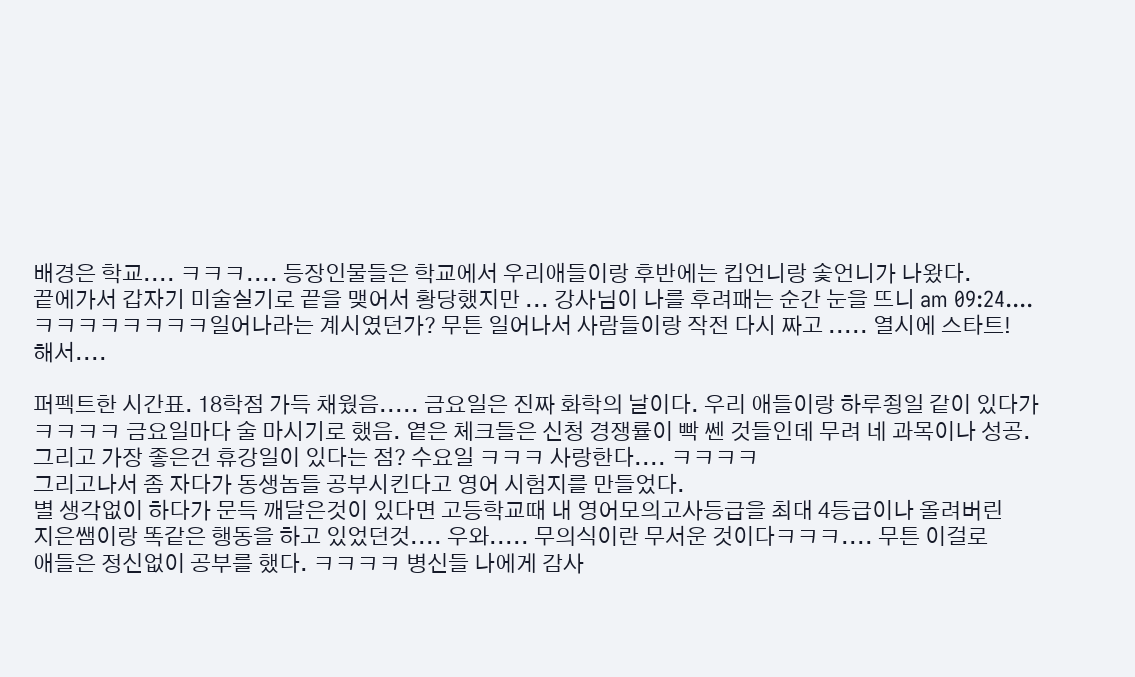배경은 학교.... ㅋㅋㅋ.... 등장인물들은 학교에서 우리애들이랑 후반에는 킵언니랑 솣언니가 나왔다.
끝에가서 갑자기 미술실기로 끝을 맺어서 황당했지만 ... 강사님이 나를 후려패는 순간 눈을 뜨니 am 09:24....
ㅋㅋㅋㅋㅋㅋㅋㅋ일어나라는 계시였던가? 무튼 일어나서 사람들이랑 작전 다시 짜고 ..... 열시에 스타트!
해서....

퍼펙트한 시간표. 18학점 가득 채웠음..... 금요일은 진짜 화학의 날이다. 우리 애들이랑 하루죙일 같이 있다가
ㅋㅋㅋㅋ 금요일마다 술 마시기로 했음. 옅은 체크들은 신청 경쟁률이 빡 쎈 것들인데 무려 네 과목이나 성공.
그리고 가장 좋은건 휴강일이 있다는 점? 수요일 ㅋㅋㅋ 사랑한다.... ㅋㅋㅋㅋ
그리고나서 좀 자다가 동생놈들 공부시킨다고 영어 시험지를 만들었다.
별 생각없이 하다가 문득 깨달은것이 있다면 고등학교때 내 영어모의고사등급을 최대 4등급이나 올려버린
지은쌤이랑 똑같은 행동을 하고 있었던것.... 우와..... 무의식이란 무서운 것이다ㅋㅋㅋ.... 무튼 이걸로
애들은 정신없이 공부를 했다. ㅋㅋㅋㅋ 병신들 나에게 감사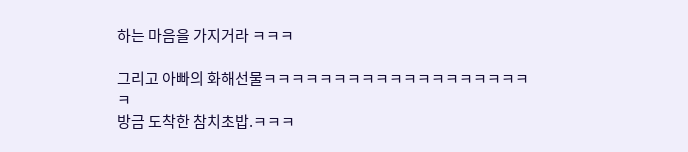하는 마음을 가지거라 ㅋㅋㅋ

그리고 아빠의 화해선물ㅋㅋㅋㅋㅋㅋㅋㅋㅋㅋㅋㅋㅋㅋㅋㅋㅋㅋㅋㅋ
방금 도착한 참치초밥.ㅋㅋㅋ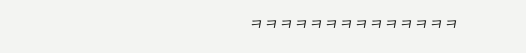ㅋㅋㅋㅋㅋㅋㅋㅋㅋㅋㅋㅋㅋㅋ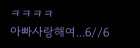ㅋㅋㅋㅋ
아빠사랑해여...6//6